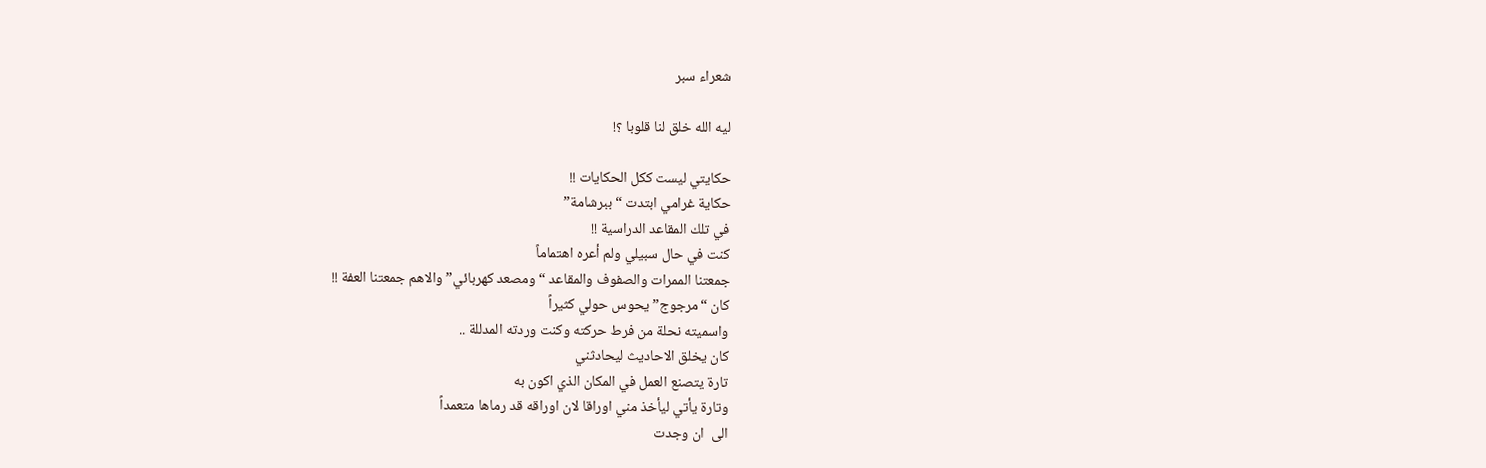شعراء سبر

ليه الله خلق لنا قلوبا ؟!

حكايتي ليست ككل الحكايات !!
حكاية غرامي ابتدت “ببرشامة”
في تلك المقاعد الدراسية !!
كنت في حال سبيلي ولم أعره اهتماماً
جمعتنا الممرات والصفوف والمقاعد “ومصعد كهربائي” والاهم جمعتنا العفة !!
كان “مرجوج” يحوس حولي كثيراً
واسميته نحلة من فرط حركته وكنت وردته المدللة ..
كان يخلق الاحاديث ليحادثني
تارة يتصنع العمل في المكان الذي اكون به
وتارة يأتي ليأخذ مني اوراقا لان اوراقه قد رماها متعمداً
الى  ان وجدت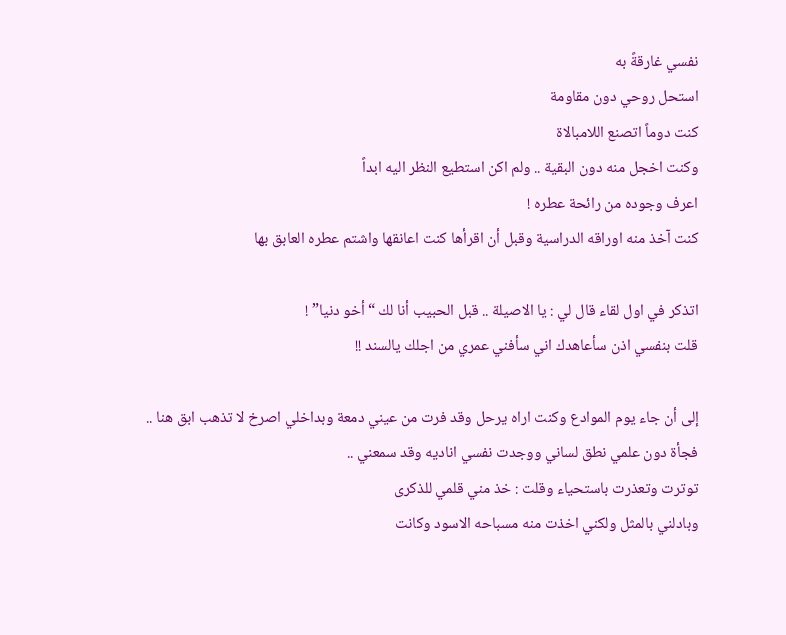نفسي غارقةً به
استحل روحي دون مقاومة
كنت دوماً اتصنع اللامبالاة
وكنت اخجل منه دون البقية .. ولم اكن استطيع النظر اليه ابداً
اعرف وجوده من رائحة عطره !
كنت آخذ منه اوراقه الدراسية وقبل أن اقرأها كنت اعانقها واشتم عطره العابق بها

اتذكر في اول لقاء قال لي : يا الاصيلة .. قبل الحبيب أنا لك “أخو دنيا” !
قلت بنفسي اذن سأعاهدك اني سأفني عمري من اجلك يالسند !!

إلى أن جاء يوم الموادع وكنت اراه يرحل وقد فرت من عيني دمعة وبداخلي اصرخ لا تذهب ابق هنا ..
فجأة دون علمي نطق لساني ووجدت نفسي اناديه وقد سمعني ..
توترت وتعذرت باستحياء وقلت : خذ مني قلمي للذكرى
وبادلني بالمثل ولكني اخذت منه مسباحه الاسود وكانت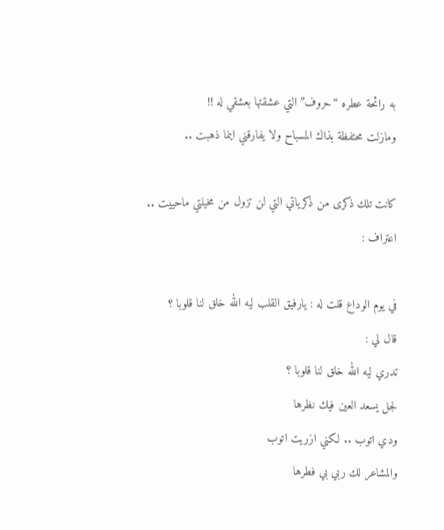به رائحة عطره “حروف” التي عشقتها بعشقي له !!
ومازلت محتفظة بذاك المسباح ولا يفارقني اينما ذهبت ..

كانت تلك ذكرى من ذكرياتي التي لن تزول من مخيلتي ماحييت ..
اعتراف :

في يوم الوداع قلت له : يارفيق القلب ليه الله خلق لنا قلوبا ؟
قال لي :
تدري ليه الله خلق لنا قلوبا ؟
لجل يسعد العين فيك نظرها
ودي اتوب .. لكني ازريت اتوب
والمشاعر لك ربي بي فطرها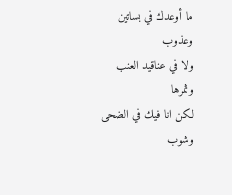ما أوعدك في بساتين وعذوب
ولا في عناقيد العنب وثمرها
لكن انا فيك في الضحى وشوب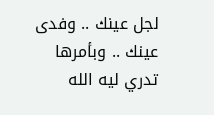لجل عينك .. وفدى عينك .. وبأمرها
تدري ليه الله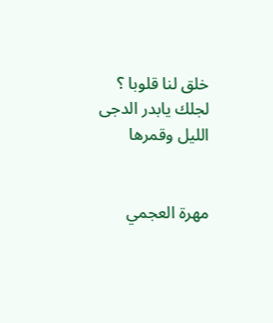خلق لنا قلوبا ؟
لجلك يابدر الدجى الليل وقمرها


مهرة العجمي